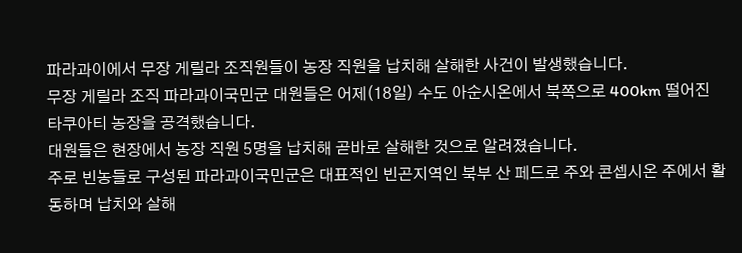파라과이에서 무장 게릴라 조직원들이 농장 직원을 납치해 살해한 사건이 발생했습니다.
무장 게릴라 조직 파라과이국민군 대원들은 어제(18일) 수도 아순시온에서 북쪽으로 400km 떨어진 타쿠아티 농장을 공격했습니다.
대원들은 현장에서 농장 직원 5명을 납치해 곧바로 살해한 것으로 알려졌습니다.
주로 빈농들로 구성된 파라과이국민군은 대표적인 빈곤지역인 북부 산 페드로 주와 콘셉시온 주에서 활동하며 납치와 살해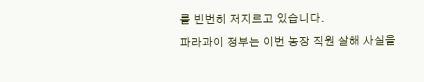를 빈번히 저지르고 있습니다.
파라과이 정부는 이번 농장 직원 살해 사실을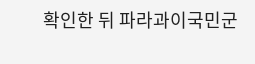확인한 뒤 파라과이국민군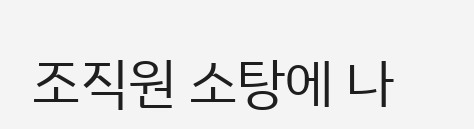조직원 소탕에 나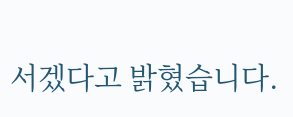서겠다고 밝혔습니다.